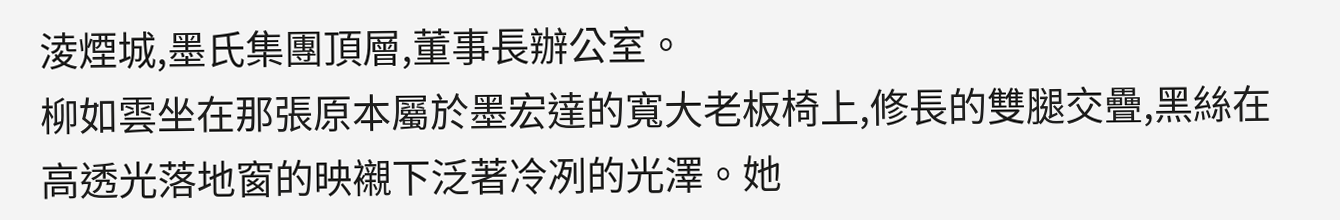淩煙城,墨氏集團頂層,董事長辦公室。
柳如雲坐在那張原本屬於墨宏達的寬大老板椅上,修長的雙腿交疊,黑絲在高透光落地窗的映襯下泛著冷冽的光澤。她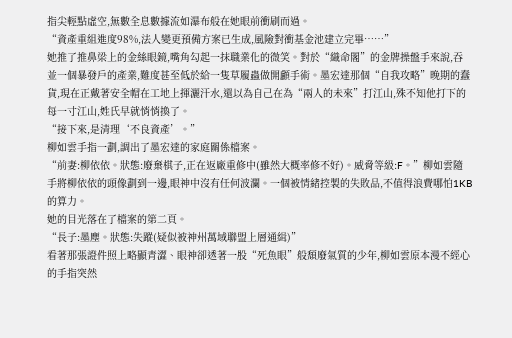指尖輕點虛空,無數全息數據流如瀑布般在她眼前衝刷而過。
“資產重組進度98%,法人變更預備方案已生成,風險對衝基金池建立完畢……”
她推了推鼻梁上的金絲眼鏡,嘴角勾起一抹職業化的微笑。對於“織命閣”的金牌操盤手來說,吞並一個暴發戶的產業,難度甚至低於給一隻草履蟲做開顱手術。墨宏達那個“自我攻略”晚期的蠢貨,現在正戴著安全帽在工地上揮灑汗水,還以為自己在為“兩人的未來”打江山,殊不知他打下的每一寸江山,姓氏早就悄悄換了。
“接下來,是清理‘不良資產’。”
柳如雲手指一劃,調出了墨宏達的家庭關係檔案。
“前妻:柳依依。狀態:廢棄棋子,正在返廠重修中(雖然大概率修不好)。威脅等級:F。”柳如雲隨手將柳依依的頭像劃到一邊,眼神中沒有任何波瀾。一個被情緒控製的失敗品,不值得浪費哪怕1KB的算力。
她的目光落在了檔案的第二頁。
“長子:墨塵。狀態:失蹤(疑似被神州萬域聯盟上層通緝)”
看著那張證件照上略顯青澀、眼神卻透著一股“死魚眼”般頹廢氣質的少年,柳如雲原本漫不經心的手指突然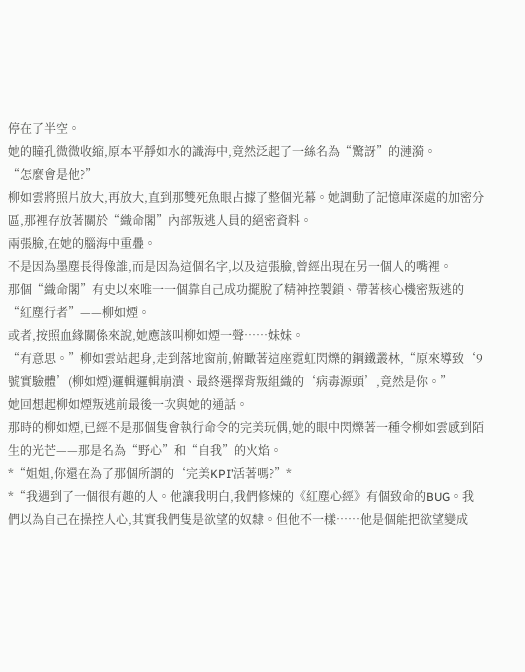停在了半空。
她的瞳孔微微收縮,原本平靜如水的識海中,竟然泛起了一絲名為“驚訝”的漣漪。
“怎麼會是他?”
柳如雲將照片放大,再放大,直到那雙死魚眼占據了整個光幕。她調動了記憶庫深處的加密分區,那裡存放著關於“織命閣”內部叛逃人員的絕密資料。
兩張臉,在她的腦海中重疊。
不是因為墨塵長得像誰,而是因為這個名字,以及這張臉,曾經出現在另一個人的嘴裡。
那個“織命閣”有史以來唯一一個靠自己成功擺脫了精神控製鎖、帶著核心機密叛逃的“紅塵行者”——柳如煙。
或者,按照血緣關係來說,她應該叫柳如煙一聲……妹妹。
“有意思。”柳如雲站起身,走到落地窗前,俯瞰著這座霓虹閃爍的鋼鐵叢林,“原來導致‘9號實驗體’(柳如煙)邏輯邏輯崩潰、最終選擇背叛組織的‘病毒源頭’,竟然是你。”
她回想起柳如煙叛逃前最後一次與她的通話。
那時的柳如煙,已經不是那個隻會執行命令的完美玩偶,她的眼中閃爍著一種令柳如雲感到陌生的光芒——那是名為“野心”和“自我”的火焰。
*“姐姐,你還在為了那個所謂的‘完美KPI’活著嗎?”*
*“我遇到了一個很有趣的人。他讓我明白,我們修煉的《紅塵心經》有個致命的BUG。我們以為自己在操控人心,其實我們隻是欲望的奴隸。但他不一樣……他是個能把欲望變成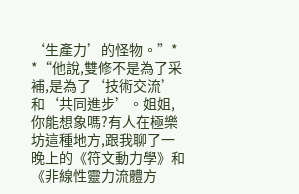‘生產力’的怪物。”*
*“他說,雙修不是為了采補,是為了‘技術交流’和‘共同進步’。姐姐,你能想象嗎?有人在極樂坊這種地方,跟我聊了一晚上的《符文動力學》和《非線性靈力流體方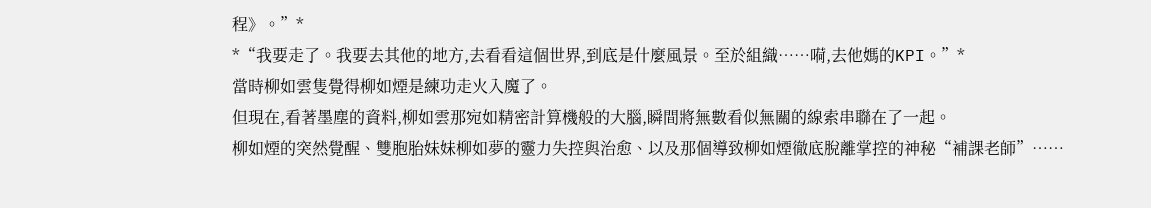程》。”*
*“我要走了。我要去其他的地方,去看看這個世界,到底是什麼風景。至於組織……嗬,去他媽的KPI。”*
當時柳如雲隻覺得柳如煙是練功走火入魔了。
但現在,看著墨塵的資料,柳如雲那宛如精密計算機般的大腦,瞬間將無數看似無關的線索串聯在了一起。
柳如煙的突然覺醒、雙胞胎妹妹柳如夢的靈力失控與治愈、以及那個導致柳如煙徹底脫離掌控的神秘“補課老師”……